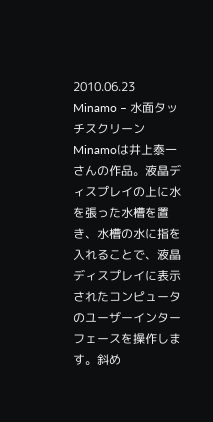2010.06.23
Minamo – 水面タッチスクリーン
Minamoは井上泰一さんの作品。液晶ディスプレイの上に水を張った水槽を置き、水槽の水に指を入れることで、液晶ディスプレイに表示されたコンピュータのユーザーインターフェースを操作します。斜め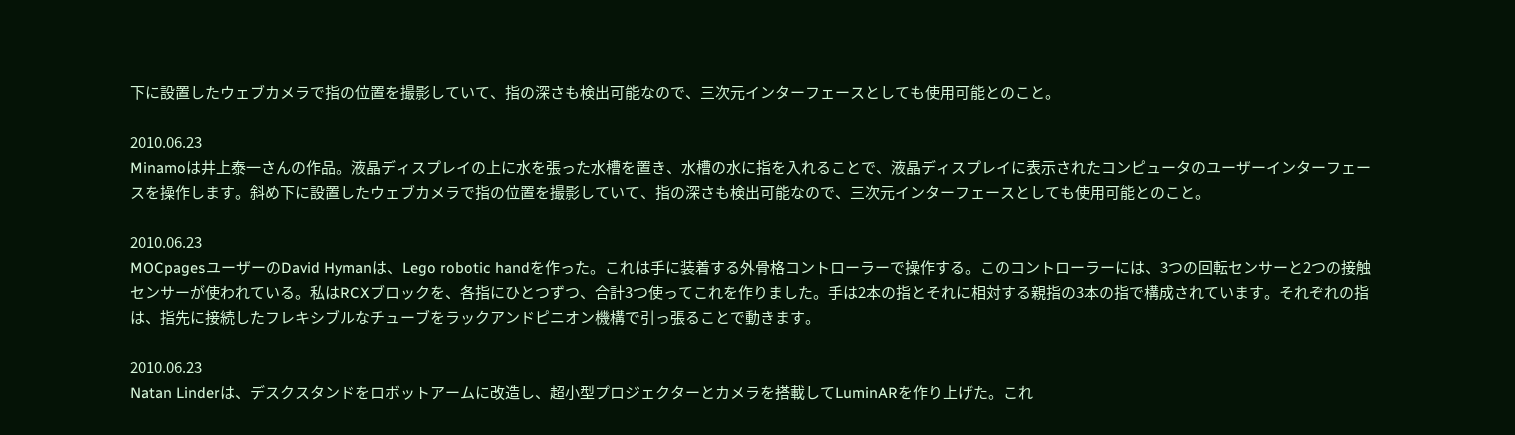下に設置したウェブカメラで指の位置を撮影していて、指の深さも検出可能なので、三次元インターフェースとしても使用可能とのこと。

2010.06.23
Minamoは井上泰一さんの作品。液晶ディスプレイの上に水を張った水槽を置き、水槽の水に指を入れることで、液晶ディスプレイに表示されたコンピュータのユーザーインターフェースを操作します。斜め下に設置したウェブカメラで指の位置を撮影していて、指の深さも検出可能なので、三次元インターフェースとしても使用可能とのこと。

2010.06.23
MOCpagesユーザーのDavid Hymanは、Lego robotic handを作った。これは手に装着する外骨格コントローラーで操作する。このコントローラーには、3つの回転センサーと2つの接触センサーが使われている。私はRCXブロックを、各指にひとつずつ、合計3つ使ってこれを作りました。手は2本の指とそれに相対する親指の3本の指で構成されています。それぞれの指は、指先に接続したフレキシブルなチューブをラックアンドピニオン機構で引っ張ることで動きます。

2010.06.23
Natan Linderは、デスクスタンドをロボットアームに改造し、超小型プロジェクターとカメラを搭載してLuminARを作り上げた。これ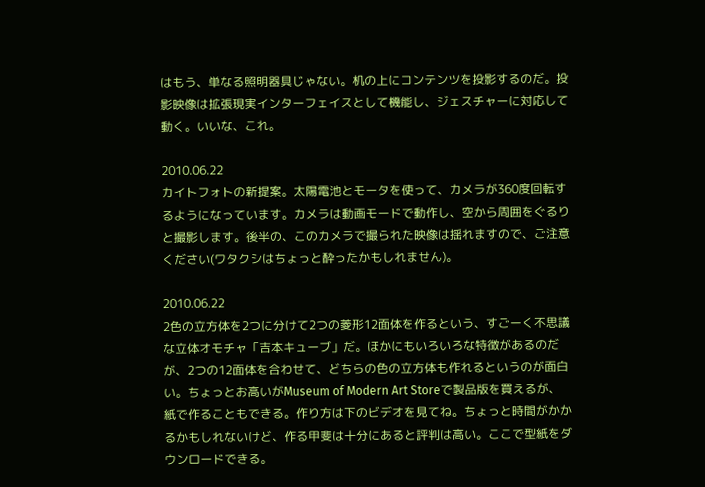はもう、単なる照明器具じゃない。机の上にコンテンツを投影するのだ。投影映像は拡張現実インターフェイスとして機能し、ジェスチャーに対応して動く。いいな、これ。

2010.06.22
カイトフォトの新提案。太陽電池とモータを使って、カメラが360度回転するようになっています。カメラは動画モードで動作し、空から周囲をぐるりと撮影します。後半の、このカメラで撮られた映像は揺れますので、ご注意ください(ワタクシはちょっと酔ったかもしれません)。

2010.06.22
2色の立方体を2つに分けて2つの菱形12面体を作るという、すごーく不思議な立体オモチャ「吉本キューブ」だ。ほかにもいろいろな特徴があるのだが、2つの12面体を合わせて、どちらの色の立方体も作れるというのが面白い。ちょっとお高いがMuseum of Modern Art Storeで製品版を買えるが、紙で作ることもできる。作り方は下のビデオを見てね。ちょっと時間がかかるかもしれないけど、作る甲斐は十分にあると評判は高い。ここで型紙をダウンロードできる。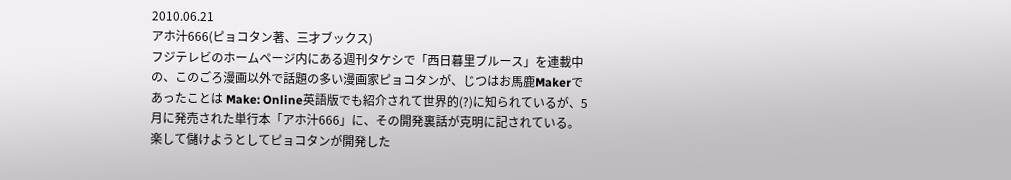2010.06.21
アホ汁666(ピョコタン著、三才ブックス)
フジテレビのホームページ内にある週刊タケシで「西日暮里ブルース」を連載中の、このごろ漫画以外で話題の多い漫画家ピョコタンが、じつはお馬鹿Makerであったことは Make: Online英語版でも紹介されて世界的(?)に知られているが、5月に発売された単行本「アホ汁666」に、その開発裏話が克明に記されている。
楽して儲けようとしてピョコタンが開発した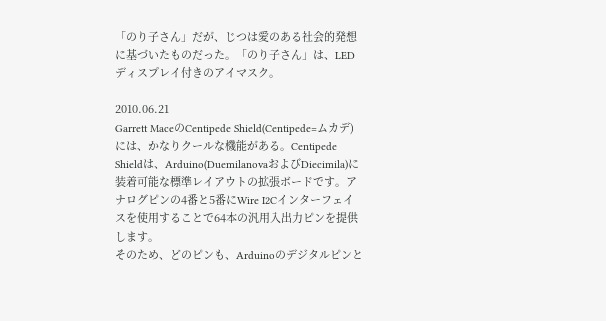「のり子さん」だが、じつは愛のある社会的発想に基づいたものだった。「のり子さん」は、LEDディスプレイ付きのアイマスク。

2010.06.21
Garrett MaceのCentipede Shield(Centipede=ムカデ)には、かなりクールな機能がある。Centipede Shieldは、Arduino(DuemilanovaおよびDiecimila)に装着可能な標準レイアウトの拡張ボードです。アナログピンの4番と5番にWire I2Cインターフェイスを使用することで64本の汎用入出力ピンを提供します。
そのため、どのピンも、Arduinoのデジタルピンと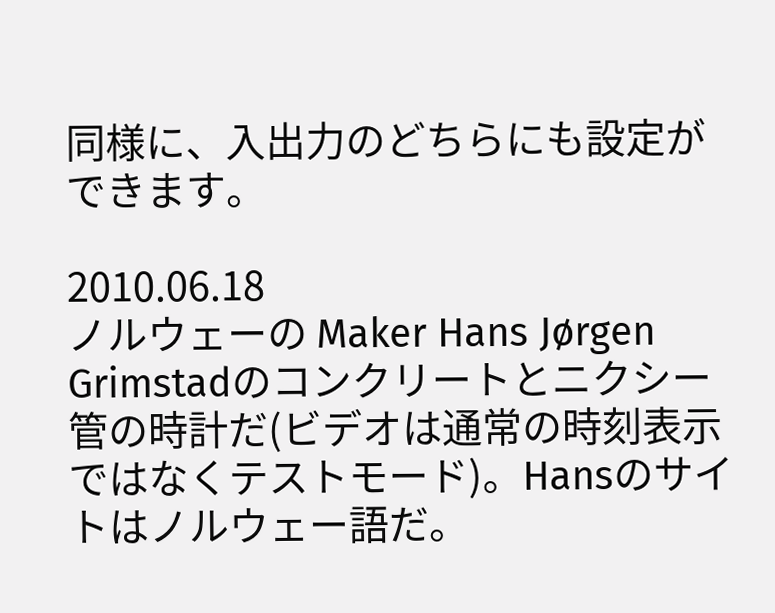同様に、入出力のどちらにも設定ができます。

2010.06.18
ノルウェーの Maker Hans Jørgen Grimstadのコンクリートとニクシー管の時計だ(ビデオは通常の時刻表示ではなくテストモード)。Hansのサイトはノルウェー語だ。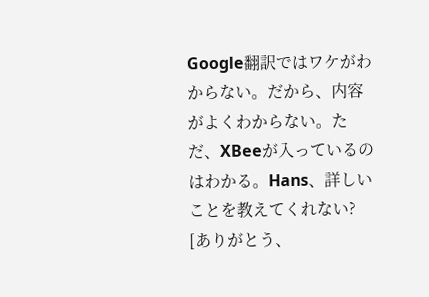Google翻訳ではワケがわからない。だから、内容がよくわからない。ただ、XBeeが入っているのはわかる。Hans、詳しいことを教えてくれない? [ありがとう、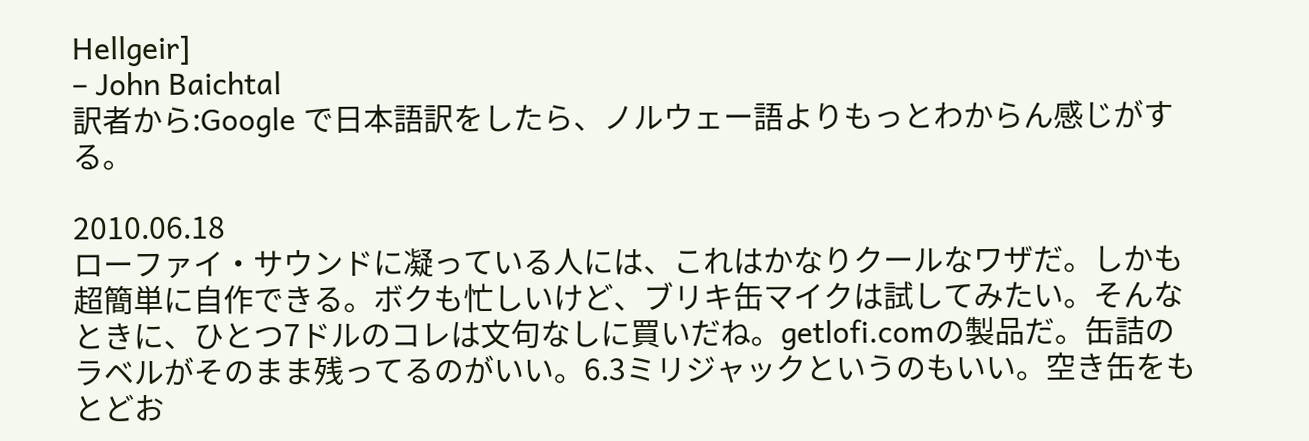Hellgeir]
– John Baichtal
訳者から:Google で日本語訳をしたら、ノルウェー語よりもっとわからん感じがする。

2010.06.18
ローファイ・サウンドに凝っている人には、これはかなりクールなワザだ。しかも超簡単に自作できる。ボクも忙しいけど、ブリキ缶マイクは試してみたい。そんなときに、ひとつ7ドルのコレは文句なしに買いだね。getlofi.comの製品だ。缶詰のラベルがそのまま残ってるのがいい。6.3ミリジャックというのもいい。空き缶をもとどお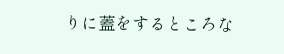りに蓋をするところな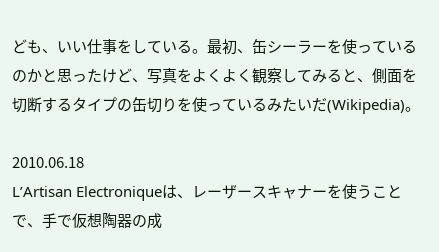ども、いい仕事をしている。最初、缶シーラーを使っているのかと思ったけど、写真をよくよく観察してみると、側面を切断するタイプの缶切りを使っているみたいだ(Wikipedia)。

2010.06.18
L’Artisan Electroniqueは、レーザースキャナーを使うことで、手で仮想陶器の成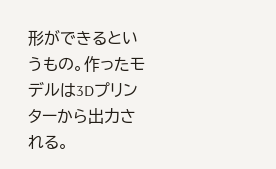形ができるというもの。作ったモデルは3Dプリンターから出力される。